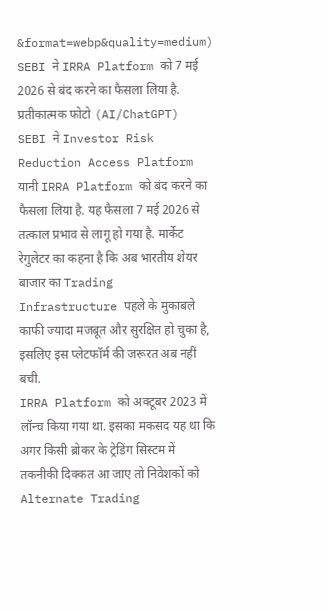&format=webp&quality=medium)
SEBI ने IRRA Platform को 7 मई 2026 से बंद करने का फैसला लिया है. प्रतीकात्मक फोटो (AI/ChatGPT)
SEBI ने Investor Risk Reduction Access Platform यानी IRRA Platform को बंद करने का फैसला लिया है. यह फैसला 7 मई 2026 से तत्काल प्रभाव से लागू हो गया है. मार्केट रेगुलेटर का कहना है कि अब भारतीय शेयर बाजार का Trading Infrastructure पहले के मुकाबले काफी ज्यादा मजबूत और सुरक्षित हो चुका है, इसलिए इस प्लेटफॉर्म की जरूरत अब नहीं बची.
IRRA Platform को अक्टूबर 2023 में लॉन्च किया गया था. इसका मकसद यह था कि अगर किसी ब्रोकर के ट्रेडिंग सिस्टम में तकनीकी दिक्कत आ जाए तो निवेशकों को Alternate Trading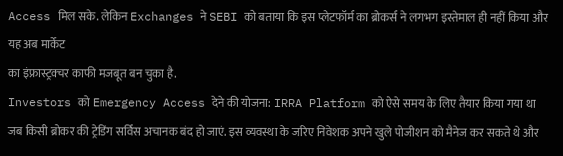Access मिल सके. लेकिन Exchanges ने SEBI को बताया कि इस प्लेटफॉर्म का ब्रोकर्स ने लगभग इस्तेमाल ही नहीं किया और यह अब मार्केट
का इंफ्रास्ट्रक्चर काफी मजबूत बन चुका है.
Investors को Emergency Access देने की योजना: IRRA Platform को ऐसे समय के लिए तैयार किया गया था जब किसी ब्रोकर की ट्रेडिंग सर्विस अचानक बंद हो जाएं. इस व्यवस्था के जरिए निवेशक अपने खुले पोजीशन को मैनेज कर सकते थे और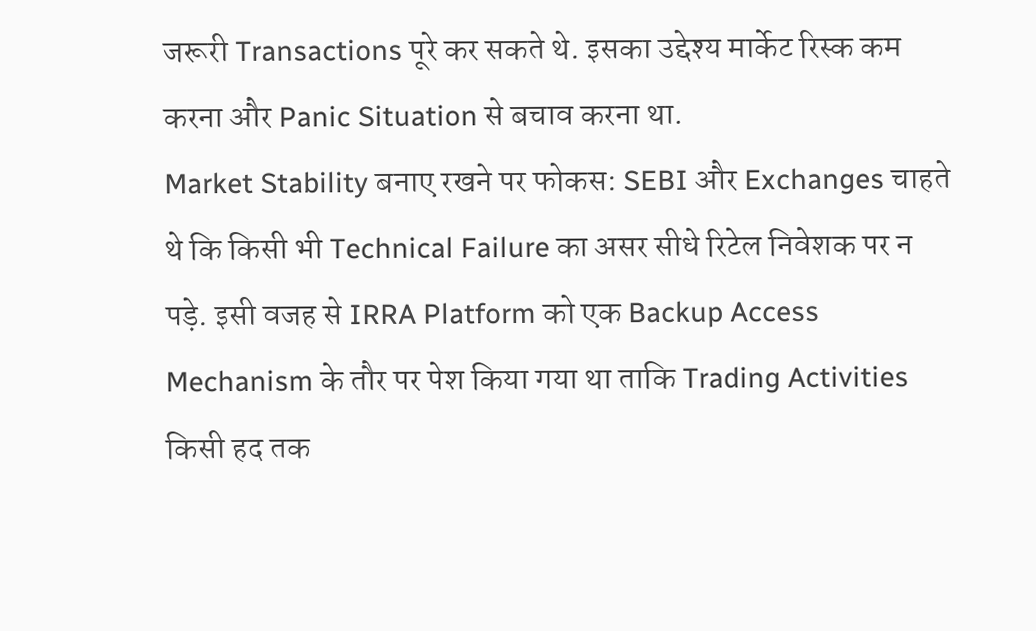जरूरी Transactions पूरे कर सकते थे. इसका उद्देश्य मार्केट रिस्क कम करना और Panic Situation से बचाव करना था.
Market Stability बनाए रखने पर फोकस: SEBI और Exchanges चाहते थे कि किसी भी Technical Failure का असर सीधे रिटेल निवेशक पर न पड़े. इसी वजह से IRRA Platform को एक Backup Access Mechanism के तौर पर पेश किया गया था ताकि Trading Activities किसी हद तक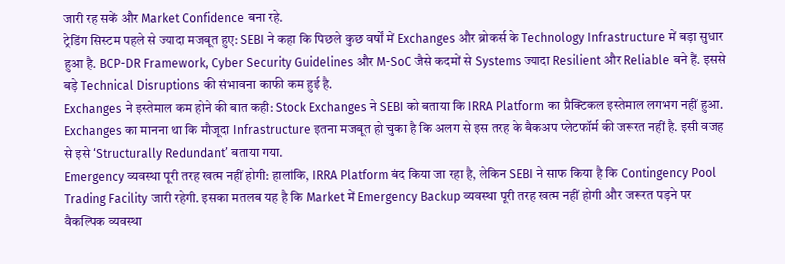जारी रह सकें और Market Confidence बना रहे.
ट्रेडिंग सिस्टम पहले से ज्यादा मजबूत हुए: SEBI ने कहा कि पिछले कुछ वर्षों में Exchanges और ब्रोकर्स के Technology Infrastructure में बड़ा सुधार हुआ है. BCP-DR Framework, Cyber Security Guidelines और M-SoC जैसे कदमों से Systems ज्यादा Resilient और Reliable बने हैं. इससे बड़े Technical Disruptions की संभावना काफी कम हुई है.
Exchanges ने इस्तेमाल कम होने की बात कही: Stock Exchanges ने SEBI को बताया कि IRRA Platform का प्रैक्टिकल इस्तेमाल लगभग नहीं हुआ. Exchanges का मानना था कि मौजूदा Infrastructure इतना मजबूत हो चुका है कि अलग से इस तरह के बैकअप प्लेटफॉर्म की जरूरत नहीं है. इसी वजह से इसे ‘Structurally Redundant’ बताया गया.
Emergency व्यवस्था पूरी तरह खत्म नहीं होगी: हालांकि, IRRA Platform बंद किया जा रहा है, लेकिन SEBI ने साफ किया है कि Contingency Pool Trading Facility जारी रहेगी. इसका मतलब यह है कि Market में Emergency Backup व्यवस्था पूरी तरह खत्म नहीं होगी और जरूरत पड़ने पर वैकल्पिक व्यवस्था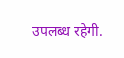उपलब्ध रहेगी.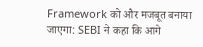Framework को और मजबूत बनाया जाएगा: SEBI ने कहा कि आगे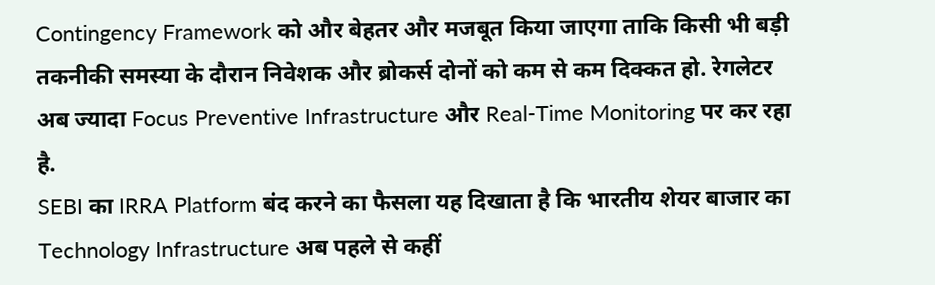Contingency Framework को और बेहतर और मजबूत किया जाएगा ताकि किसी भी बड़ी तकनीकी समस्या के दौरान निवेशक और ब्रोकर्स दोनों को कम से कम दिक्कत हो. रेगलेटर अब ज्यादा Focus Preventive Infrastructure और Real-Time Monitoring पर कर रहा है.
SEBI का IRRA Platform बंद करने का फैसला यह दिखाता है कि भारतीय शेयर बाजार का Technology Infrastructure अब पहले से कहीं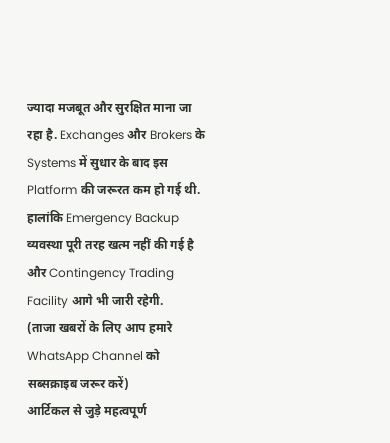ज्यादा मजबूत और सुरक्षित माना जा रहा है. Exchanges और Brokers के Systems में सुधार के बाद इस Platform की जरूरत कम हो गई थी. हालांकि Emergency Backup व्यवस्था पूरी तरह खत्म नहीं की गई है और Contingency Trading Facility आगे भी जारी रहेगी.
(ताजा खबरों के लिए आप हमारे WhatsApp Channel को सब्सक्राइब जरूर करें)
आर्टिकल से जुड़े महत्वपूर्ण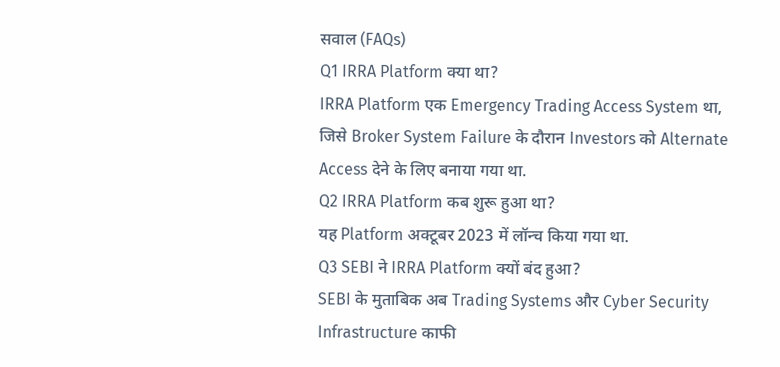सवाल (FAQs)
Q1 IRRA Platform क्या था?
IRRA Platform एक Emergency Trading Access System था, जिसे Broker System Failure के दौरान Investors को Alternate Access देने के लिए बनाया गया था.
Q2 IRRA Platform कब शुरू हुआ था?
यह Platform अक्टूबर 2023 में लॉन्च किया गया था.
Q3 SEBI ने IRRA Platform क्यों बंद हुआ?
SEBI के मुताबिक अब Trading Systems और Cyber Security Infrastructure काफी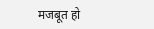मजबूत हो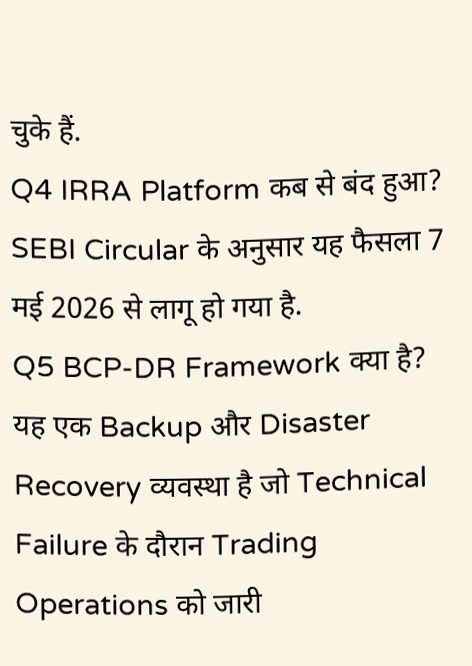चुके हैं.
Q4 IRRA Platform कब से बंद हुआ?
SEBI Circular के अनुसार यह फैसला 7 मई 2026 से लागू हो गया है.
Q5 BCP-DR Framework क्या है?
यह एक Backup और Disaster Recovery व्यवस्था है जो Technical Failure के दौरान Trading Operations को जारी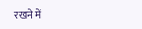रखने में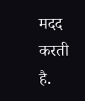मदद करती है.